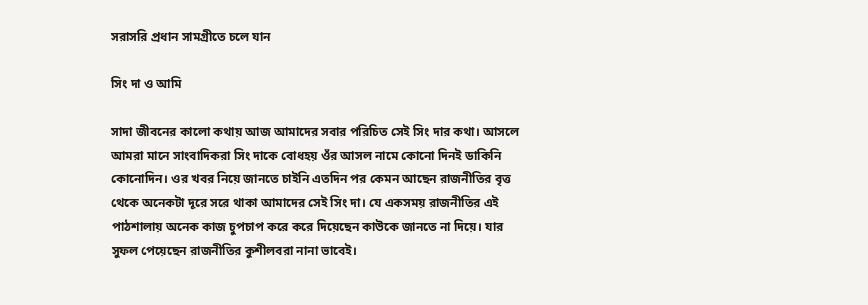সরাসরি প্রধান সামগ্রীতে চলে যান

সিং দা ও আমি

সাদা জীবনের কালো কথায় আজ আমাদের সবার পরিচিত সেই সিং দার কথা। আসলে আমরা মানে সাংবাদিকরা সিং দাকে বোধহয় ওঁর আসল নামে কোনো দিনই ডাকিনি কোনোদিন। ওর খবর নিয়ে জানতে চাইনি এতদিন পর কেমন আছেন রাজনীতির বৃত্ত থেকে অনেকটা দূরে সরে থাকা আমাদের সেই সিং দা। যে একসময় রাজনীতির এই পাঠশালায় অনেক কাজ চুপচাপ করে করে দিয়েছেন কাউকে জানতে না দিয়ে। যার সুফল পেয়েছেন রাজনীতির কুশীলবরা নানা ভাবেই।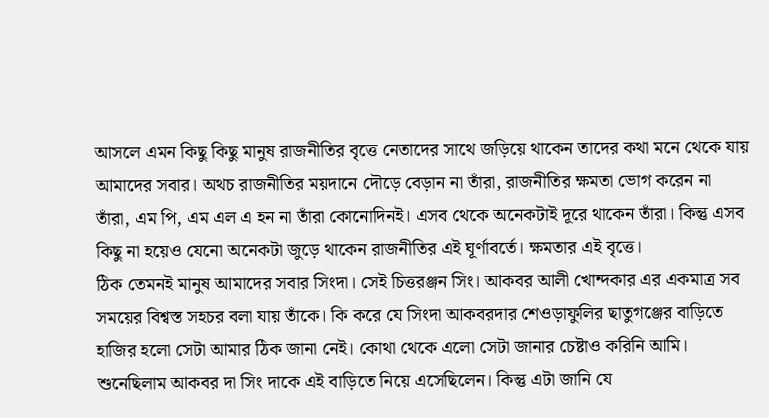আসলে এমন কিছু কিছু মানুষ রাজনীতির বৃত্তে নেতাদের সাথে জড়িয়ে থাকেন তাদের কথা মনে থেকে যায় আমাদের সবার। অথচ রাজনীতির ময়দানে দৌড়ে বেড়ান না তাঁরা, রাজনীতির ক্ষমতা ভোগ করেন না তাঁরা, এম পি, এম এল এ হন না তাঁরা কোনোদিনই। এসব থেকে অনেকটাই দূরে থাকেন তাঁরা। কিন্তু এসব কিছু না হয়েও যেনো অনেকটা জুড়ে থাকেন রাজনীতির এই ঘূর্ণাবর্তে। ক্ষমতার এই বৃত্তে।
ঠিক তেমনই মানুষ আমাদের সবার সিংদা। সেই চিত্তরঞ্জন সিং। আকবর আলী খোন্দকার এর একমাত্র সব সময়ের বিশ্বস্ত সহচর বলা যায় তাঁকে। কি করে যে সিংদা আকবরদার শেওড়াফুলির ছাতুগঞ্জের বাড়িতে হাজির হলো সেটা আমার ঠিক জানা নেই। কোথা থেকে এলো সেটা জানার চেষ্টাও করিনি আমি। শুনেছিলাম আকবর দা সিং দাকে এই বাড়িতে নিয়ে এসেছিলেন। কিন্তু এটা জানি যে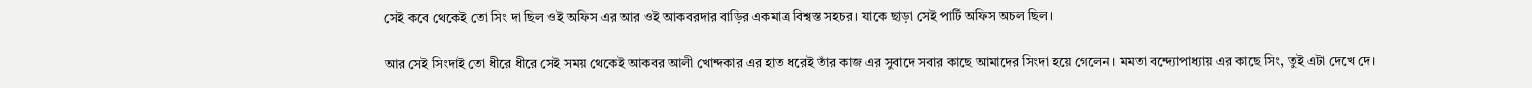সেই কবে থেকেই তো সিং দা ছিল ওই অফিস এর আর ওই আকবরদার বাড়ির একমাত্র বিশ্বস্ত সহচর। যাকে ছাড়া সেই পার্টি অফিস অচল ছিল।

আর সেই সিংদাই তো ধীরে ধীরে সেই সময় থেকেই আকবর আলী খোন্দকার এর হাত ধরেই তাঁর কাজ এর সুবাদে সবার কাছে আমাদের সিংদা হয়ে গেলেন। মমতা বন্দ্যোপাধ্যায় এর কাছে সিং, তুই এটা দেখে দে।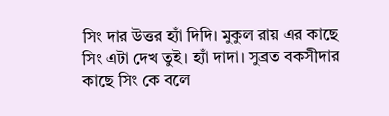সিং দার উত্তর হ্যাঁ দিদি। মুকুল রায় এর কাছে সিং এটা দেখ তুই। হ্যাঁ দাদা। সুব্রত বকসীদার কাছে সিং কে বলে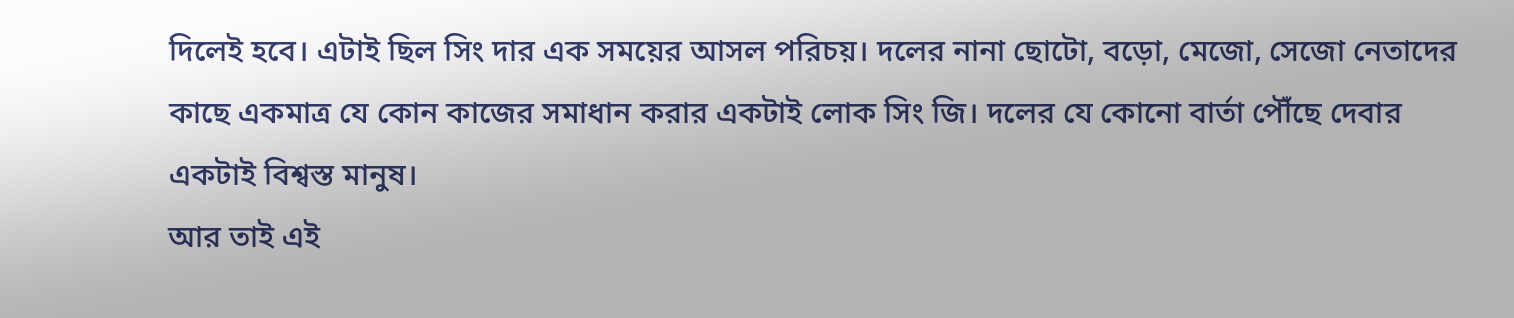দিলেই হবে। এটাই ছিল সিং দার এক সময়ের আসল পরিচয়। দলের নানা ছোটো, বড়ো, মেজো, সেজো নেতাদের কাছে একমাত্র যে কোন কাজের সমাধান করার একটাই লোক সিং জি। দলের যে কোনো বার্তা পৌঁছে দেবার একটাই বিশ্বস্ত মানুষ।
আর তাই এই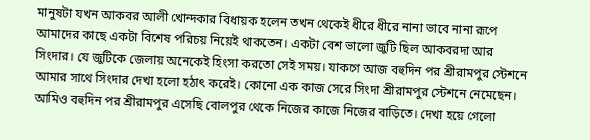মানুষটা যখন আকবর আলী খোন্দকার বিধায়ক হলেন তখন থেকেই ধীরে ধীরে নানা ভাবে নানা রূপে আমাদের কাছে একটা বিশেষ পরিচয় নিয়েই থাকতেন। একটা বেশ ভালো জুটি ছিল আকবরদা আর সিংদার। যে জুটিকে জেলায় অনেকেই হিংসা করতো সেই সময়। যাকগে আজ বহুদিন পর শ্রীরামপুর স্টেশনে আমার সাথে সিংদার দেখা হলো হঠাৎ করেই। কোনো এক কাজ সেরে সিংদা শ্রীরামপুর স্টেশনে নেমেছেন। আমিও বহুদিন পর শ্রীরামপুর এসেছি বোলপুর থেকে নিজের কাজে নিজের বাড়িতে। দেখা হয়ে গেলো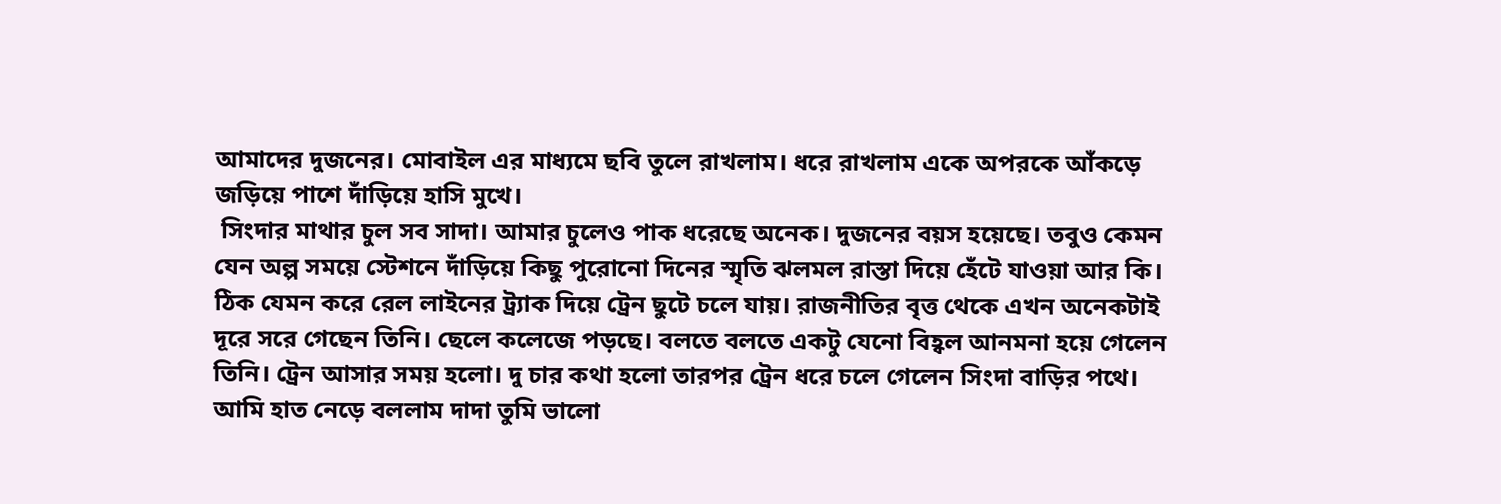আমাদের দুজনের। মোবাইল এর মাধ্যমে ছবি তুলে রাখলাম। ধরে রাখলাম একে অপরকে আঁকড়ে জড়িয়ে পাশে দাঁড়িয়ে হাসি মুখে।
 সিংদার মাথার চুল সব সাদা। আমার চুলেও পাক ধরেছে অনেক। দুজনের বয়স হয়েছে। তবুও কেমন যেন অল্প সময়ে স্টেশনে দাঁড়িয়ে কিছু পুরোনো দিনের স্মৃতি ঝলমল রাস্তা দিয়ে হেঁটে যাওয়া আর কি। ঠিক যেমন করে রেল লাইনের ট্র্যাক দিয়ে ট্রেন ছুটে চলে যায়। রাজনীতির বৃত্ত থেকে এখন অনেকটাই দূরে সরে গেছেন তিনি। ছেলে কলেজে পড়ছে। বলতে বলতে একটু যেনো বিহ্বল আনমনা হয়ে গেলেন তিনি। ট্রেন আসার সময় হলো। দু চার কথা হলো তারপর ট্রেন ধরে চলে গেলেন সিংদা বাড়ির পথে। আমি হাত নেড়ে বললাম দাদা তুমি ভালো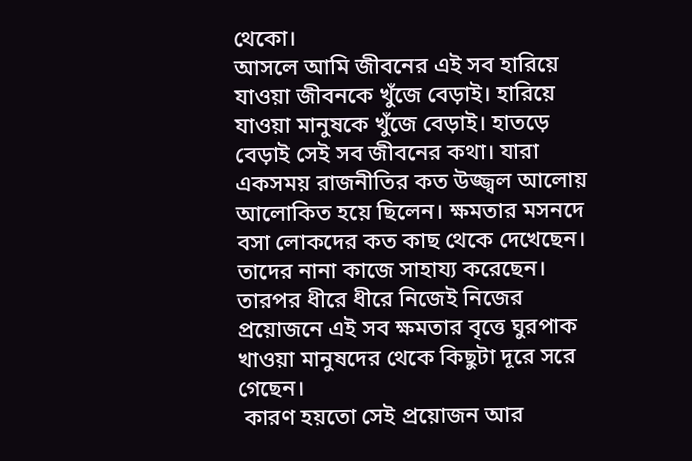থেকো।
আসলে আমি জীবনের এই সব হারিয়ে যাওয়া জীবনকে খুঁজে বেড়াই। হারিয়ে যাওয়া মানুষকে খুঁজে বেড়াই। হাতড়ে বেড়াই সেই সব জীবনের কথা। যারা একসময় রাজনীতির কত উজ্জ্বল আলোয় আলোকিত হয়ে ছিলেন। ক্ষমতার মসনদে বসা লোকদের কত কাছ থেকে দেখেছেন। তাদের নানা কাজে সাহায্য করেছেন। তারপর ধীরে ধীরে নিজেই নিজের প্রয়োজনে এই সব ক্ষমতার বৃত্তে ঘুরপাক খাওয়া মানুষদের থেকে কিছুটা দূরে সরে গেছেন।
 কারণ হয়তো সেই প্রয়োজন আর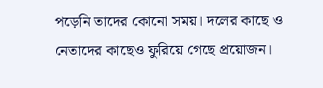পড়েনি তাদের কোনো সময়। দলের কাছে ও নেতাদের কাছেও ফুরিয়ে গেছে প্রয়োজন।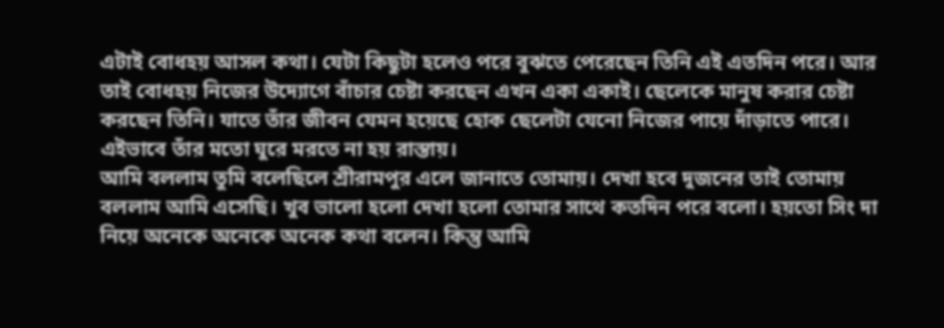এটাই বোধহয় আসল কথা। যেটা কিছুটা হলেও পরে বুঝতে পেরেছেন তিনি এই এতদিন পরে। আর তাই বোধহয় নিজের উদ্যোগে বাঁচার চেষ্টা করছেন এখন একা একাই। ছেলেকে মানুষ করার চেষ্টা করছেন তিনি। যাতে তাঁর জীবন যেমন হয়েছে হোক ছেলেটা যেনো নিজের পায়ে দাঁড়াতে পারে। এইভাবে তাঁর মতো ঘুরে মরতে না হয় রাস্তায়।
আমি বললাম তুমি বলেছিলে শ্রীরামপুর এলে জানাতে তোমায়। দেখা হবে দুজনের তাই তোমায় বললাম আমি এসেছি। খুব ভালো হলো দেখা হলো তোমার সাথে কতদিন পরে বলো। হয়তো সিং দা নিয়ে অনেকে অনেকে অনেক কথা বলেন। কিন্তু আমি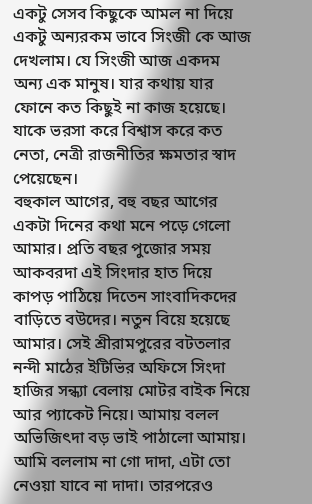একটু সেসব কিছুকে আমল না দিয়ে একটু অন্যরকম ভাবে সিংজী কে আজ দেখলাম। যে সিংজী আজ একদম অন্য এক মানুষ। যার কথায় যার ফোনে কত কিছুই না কাজ হয়েছে। যাকে ভরসা করে বিশ্বাস করে কত নেতা, নেত্রী রাজনীতির ক্ষমতার স্বাদ পেয়েছেন।
বহুকাল আগের, বহু বছর আগের একটা দিনের কথা মনে পড়ে গেলো আমার। প্রতি বছর পুজোর সময় আকবরদা এই সিংদার হাত দিয়ে কাপড় পাঠিয়ে দিতেন সাংবাদিকদের বাড়িতে বউদের। নতুন বিয়ে হয়েছে আমার। সেই শ্রীরামপুরের বটতলার নন্দী মাঠের ইটিভির অফিসে সিংদা হাজির সন্ধ্যা বেলায় মোটর বাইক নিয়ে আর প্যাকেট নিয়ে। আমায় বলল অভিজিৎদা বড় ভাই পাঠালো আমায়। আমি বললাম না গো দাদা, এটা তো নেওয়া যাবে না দাদা। তারপরেও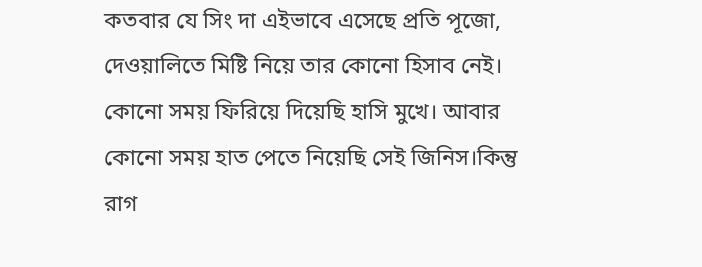কতবার যে সিং দা এইভাবে এসেছে প্রতি পূজো, দেওয়ালিতে মিষ্টি নিয়ে তার কোনো হিসাব নেই। কোনো সময় ফিরিয়ে দিয়েছি হাসি মুখে। আবার কোনো সময় হাত পেতে নিয়েছি সেই জিনিস।কিন্তু রাগ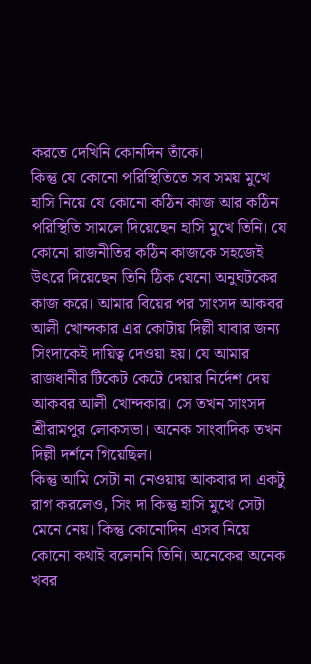করতে দেখিনি কোনদিন তাঁকে।
কিন্তু যে কোনো পরিস্থিতিতে সব সময় মুখে হাসি নিয়ে যে কোনো কঠিন কাজ আর কঠিন পরিস্থিতি সামলে দিয়েছেন হাসি মুখে তিনি। যে কোনো রাজনীতির কঠিন কাজকে সহজেই উৎরে দিয়েছেন তিনি ঠিক যেনো অনুঘটকের কাজ করে। আমার বিয়ের পর সাংসদ আকবর আলী খোন্দকার এর কোটায় দিল্লী যাবার জন্য সিংদাকেই দায়িত্ব দেওয়া হয়। যে আমার রাজধানীর টিকেট কেটে দেয়ার নির্দেশ দেয় আকবর আলী খোন্দকার। সে তখন সাংসদ শ্রীরামপুর লোকসভা। অনেক সাংবাদিক তখন দিল্লী দর্শনে গিয়েছিল।
কিন্তু আমি সেটা না নেওয়ায় আকবার দা একটু রাগ করলেও, সিং দা কিন্তু হাসি মুখে সেটা মেনে নেয়। কিন্তু কোনোদিন এসব নিয়ে কোনো কথাই বলেননি তিনি। অনেকের অনেক খবর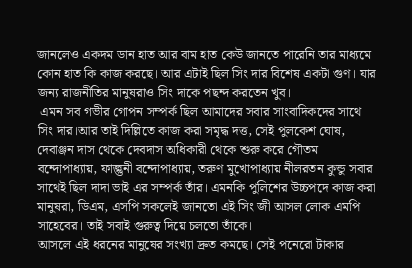জানলেও একদম ডান হাত আর বাম হাত কেউ জানতে পারেনি তার মাধ্যমে কোন হাত কি কাজ করছে। আর এটাই ছিল সিং দার বিশেষ একটা গুণ। যার জন্য রাজনীতির মানুষরাও সিং দাকে পছন্দ করতেন খুব।
 এমন সব গভীর গোপন সম্পর্ক ছিল আমাদের সবার সাংবাদিকদের সাথে সিং দার।আর তাই দিল্লিতে কাজ করা সমৃদ্ধ দত্ত, সেই পুলকেশ ঘোষ, দেবাঞ্জন দাস থেকে দেবদাস অধিকারী থেকে শুরু করে গৌতম বন্দোপাধ্যায়, ফাল্গুনী বন্দোপাধ্যায়, তরুণ মুখোপাধ্যায় নীলরতন কুন্ডু সবার সাথেই ছিল দাদা ভাই এর সম্পর্ক তাঁর। এমনকি পুলিশের উচ্চপদে কাজ করা মানুষরা, ডিএম, এসপি সকলেই জানতো এই সিং জী আসল লোক এমপি সাহেবের। তাই সবাই গুরুত্ব দিয়ে চলতো তাঁকে।
আসলে এই ধরনের মানুষের সংখ্যা দ্রুত কমছে। সেই পনেরো টাকার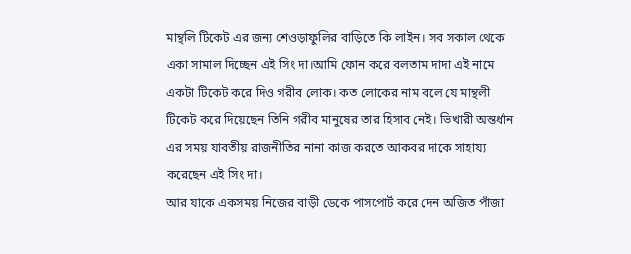মান্থলি টিকেট এর জন্য শেওড়াফুলির বাড়িতে কি লাইন। সব সকাল থেকে একা সামাল দিচ্ছেন এই সিং দা।আমি ফোন করে বলতাম দাদা এই নামে একটা টিকেট করে দিও গরীব লোক। কত লোকের নাম বলে যে মান্থলী টিকেট করে দিয়েছেন তিনি গরীব মানুষের তার হিসাব নেই। ভিখারী অন্তর্ধান এর সময় যাবতীয় রাজনীতির নানা কাজ করতে আকবর দাকে সাহায্য করেছেন এই সিং দা।
আর যাকে একসময় নিজের বাড়ী ডেকে পাসপোর্ট করে দেন অজিত পাঁজা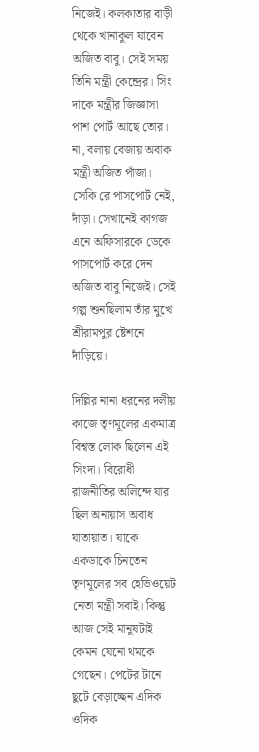নিজেই। কলকাতার বাড়ী থেকে খানাকুল যাবেন অজিত বাবু। সেই সময় তিনি মন্ত্রী কেন্দ্রের। সিং দাকে মন্ত্রীর জিজ্ঞাসা পাশ পোর্ট আছে তোর। না, বলায় বেজায় অবাক মন্ত্রী অজিত পাঁজা। সেকি রে পাসপোর্ট নেই, দাঁড়া। সেখানেই কাগজ এনে অফিসারকে ডেকে পাসপোর্ট করে দেন অজিত বাবু নিজেই। সেই গল্প শুনছিলাম তাঁর মুখে শ্রীরামপুর ষ্টেশনে দাঁড়িয়ে।

দিল্লির নানা ধরনের দলীয় কাজে তৃণমূলের একমাত্র বিশ্বস্ত লোক ছিলেন এই সিংদা। বিরোধী রাজনীতির অলিন্দে যার ছিল অনায়াস অবাধ যাতায়াত। যাকে একডাকে চিনতেন তৃণমূলের সব হেভিওয়েট নেতা মন্ত্রী সবাই। কিন্তু আজ সেই মানুষটাই কেমন যেনো থমকে গেছেন। পেটের টানে ছুটে বেড়াচ্ছেন এদিক ওদিক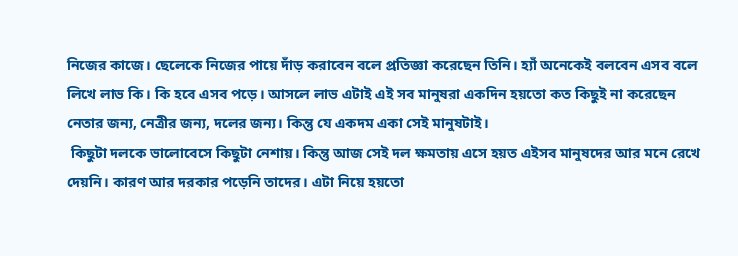নিজের কাজে। ছেলেকে নিজের পায়ে দাঁড় করাবেন বলে প্রতিজ্ঞা করেছেন তিনি। হ্যাঁ অনেকেই বলবেন এসব বলে লিখে লাভ কি। কি হবে এসব পড়ে। আসলে লাভ এটাই এই সব মানুষরা একদিন হয়তো কত কিছুই না করেছেন নেতার জন্য, নেত্রীর জন্য, দলের জন্য। কিন্তু যে একদম একা সেই মানুষটাই।
 কিছুটা দলকে ভালোবেসে কিছুটা নেশায়। কিন্তু আজ সেই দল ক্ষমতায় এসে হয়ত এইসব মানুষদের আর মনে রেখে দেয়নি। কারণ আর দরকার পড়েনি তাদের। এটা নিয়ে হয়তো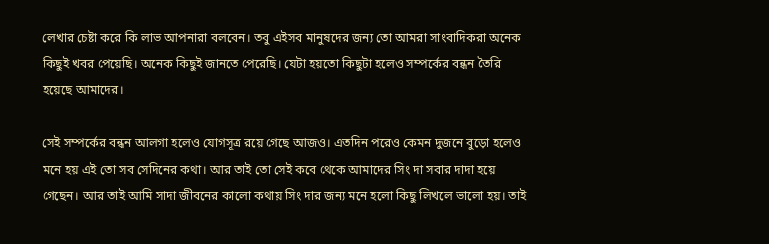লেখার চেষ্টা করে কি লাভ আপনারা বলবেন। তবু এইসব মানুষদের জন্য তো আমরা সাংবাদিকরা অনেক কিছুই খবর পেয়েছি। অনেক কিছুই জানতে পেরেছি। যেটা হয়তো কিছুটা হলেও সম্পর্কের বন্ধন তৈরি হয়েছে আমাদের।

সেই সম্পর্কের বন্ধন আলগা হলেও যোগসূত্র রয়ে গেছে আজও। এতদিন পরেও কেমন দুজনে বুড়ো হলেও মনে হয় এই তো সব সেদিনের কথা। আর তাই তো সেই কবে থেকে আমাদের সিং দা সবার দাদা হয়ে গেছেন। আর তাই আমি সাদা জীবনের কালো কথায় সিং দার জন্য মনে হলো কিছু লিখলে ভালো হয়। তাই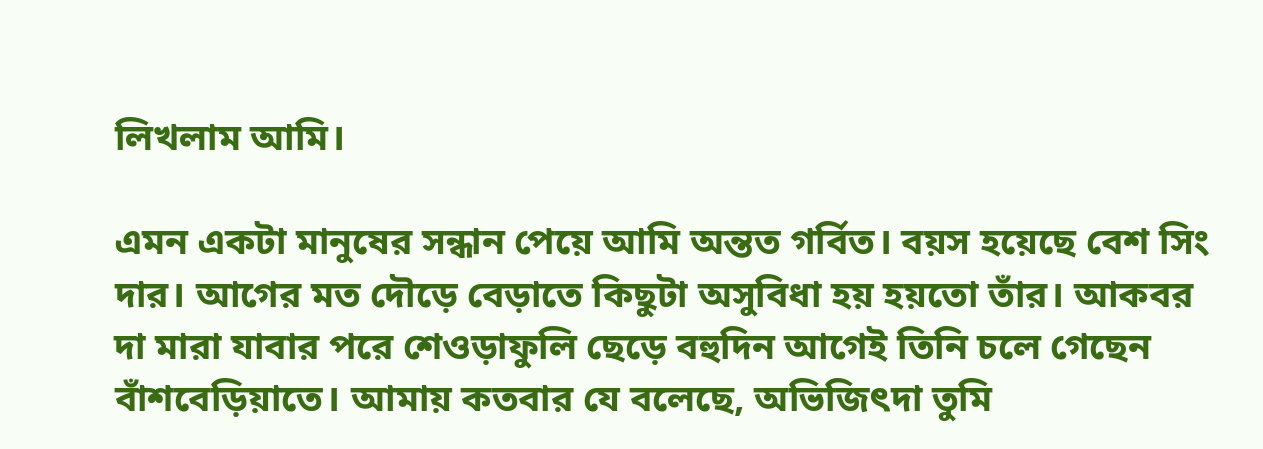লিখলাম আমি।

এমন একটা মানুষের সন্ধান পেয়ে আমি অন্তত গর্বিত। বয়স হয়েছে বেশ সিং দার। আগের মত দৌড়ে বেড়াতে কিছুটা অসুবিধা হয় হয়তো তাঁর। আকবর দা মারা যাবার পরে শেওড়াফুলি ছেড়ে বহুদিন আগেই তিনি চলে গেছেন বাঁশবেড়িয়াতে। আমায় কতবার যে বলেছে, অভিজিৎদা তুমি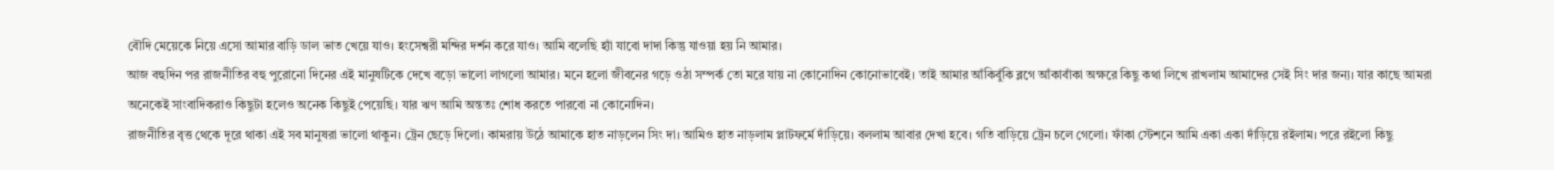বৌদি মেয়েকে নিয়ে এসো আমার বাড়ি ডাল ভাত খেয়ে যাও। হংসেশ্বরী মন্দির দর্শন করে যাও। আমি বলেছি হ্যাঁ যাবো দাদা কিন্তু যাওয়া হয় নি আমার।
আজ বহুদিন পর রাজনীতির বহু পুরোনো দিনের এই মানুষটিকে দেখে বড়ো ভালো লাগলো আমার। মনে হলো জীবনের গড়ে ওঠা সম্পর্ক তো মরে যায় না কোনোদিন কোনোভাবেই। তাই আমার আঁকিবুঁকি ব্লগে আঁকাবাঁকা অক্ষরে কিছু কথা লিখে রাখলাম আমাদের সেই সিং দার জন্য। যার কাছে আমরা অনেকেই সাংবাদিকরাও কিছুটা হলেও অনেক কিছুই পেয়েছি। যার ঋণ আমি অন্ততঃ শোধ করতে পারবো না কোনোদিন।
রাজনীতির বৃত্ত থেকে দূরে থাকা এই সব মানুষরা ভালো থাকুন। ট্রেন ছেড়ে দিলো। কামরায় উঠে আমাকে হাত নাড়লেন সিং দা। আমিও হাত নাড়লাম প্লাটফর্মে দাঁড়িয়ে। বললাম আবার দেখা হবে। গতি বাড়িয়ে ট্রেন চলে গেলো। ফাঁকা স্টেশনে আমি একা একা দাঁড়িয়ে রইলাম। পরে রইলো কিছু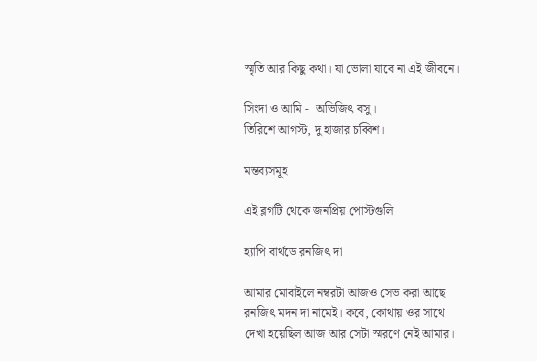স্মৃতি আর কিছু কথা। যা ভোলা যাবে না এই জীবনে।

সিংদা ও আমি -  অভিজিৎ বসু।
তিরিশে আগস্ট, দু হাজার চব্বিশ।

মন্তব্যসমূহ

এই ব্লগটি থেকে জনপ্রিয় পোস্টগুলি

হ্যাপি বার্থডে রনজিৎ দা

আমার মোবাইলে নম্বরটা আজও সেভ করা আছে রনজিৎ মদন দা নামেই। কবে, কোথায় ওর সাথে দেখা হয়েছিল আজ আর সেটা স্মরণে নেই আমার।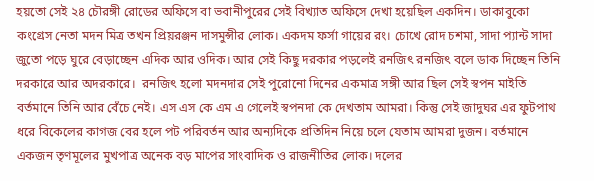হয়তো সেই ২৪ চৌরঙ্গী রোডের অফিসে বা ভবানীপুরের সেই বিখ্যাত অফিসে দেখা হয়েছিল একদিন। ডাকাবুকো কংগ্রেস নেতা মদন মিত্র তখন প্রিয়রঞ্জন‌ দাসমুন্সীর লোক। একদম ফর্সা গায়ের রং। চোখে রোদ চশমা, সাদা প্যান্ট সাদা জুতো পড়ে ঘুরে বেড়াচ্ছেন এদিক আর ওদিক। আর সেই কিছু দরকার পড়লেই রনজিৎ রনজিৎ বলে ডাক দিচ্ছেন তিনি দরকারে আর অদরকারে।  রনজিৎ হলো মদনদার সেই পুরোনো দিনের একমাত্র সঙ্গী আর ছিল সেই স্বপন মাইতি বর্তমানে তিনি আর বেঁচে নেই। এস এস কে এম এ গেলেই স্বপনদা কে দেখতাম আমরা। কিন্তু সেই জাদুঘর এর ফুটপাথ ধরে বিকেলের কাগজ বের হলে পট পরিবর্তন আর অন্যদিকে প্রতিদিন নিয়ে চলে যেতাম আমরা দুজন। বর্তমানে একজন তৃণমূলের মুখপাত্র অনেক বড় মাপের সাংবাদিক ও রাজনীতির লোক। দলের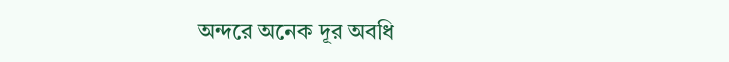অন্দরে অনেক দূর অবধি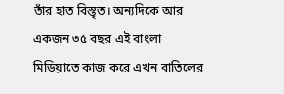তাঁর হাত বিস্তৃত। অন্যদিকে আর একজন ৩৫ বছর এই বাংলা মিডিয়াতে কাজ করে এখন বাতিলের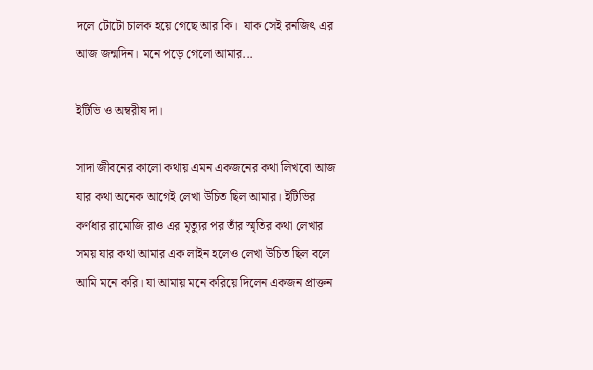দলে টোটো চালক হয়ে গেছে আর কি।  যাক সেই রনজিৎ এর আজ জন্মদিন। মনে পড়ে গেলো আমার...

ইটিভি ও অম্বরীষ‌ দা।

সাদা জীবনের কালো কথায় এমন একজনের কথা লিখবো আজ যার কথা অনেক আগেই লেখা উচিত ছিল আমার। ইটিভির কর্ণধার রামোজি রাও এর মৃত্যুর পর তাঁর স্মৃতির কথা লেখার সময় যার কথা আমার এক লাইন হলেও লেখা উচিত ছিল বলে আমি মনে করি। যা আমায় মনে করিয়ে দিলেন একজন প্রাক্তন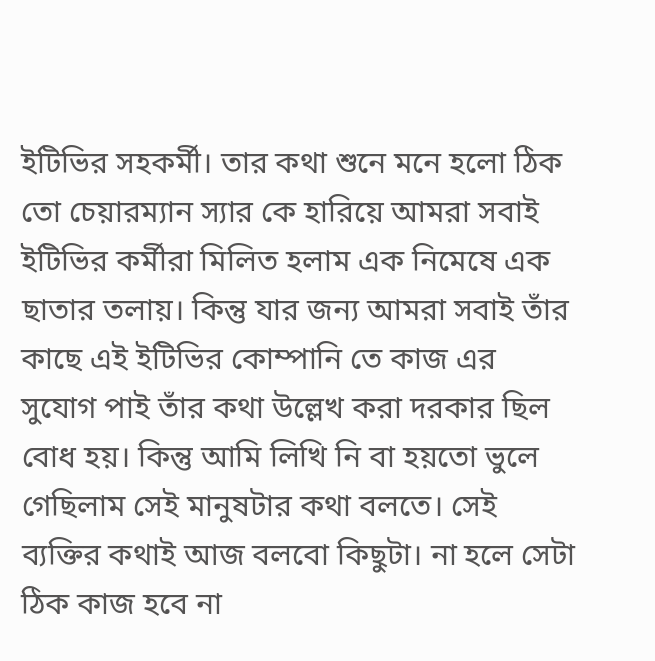ইটিভির সহকর্মী। তার কথা শুনে মনে হলো ঠিক তো চেয়ারম্যান স্যার কে হারিয়ে আমরা সবাই ইটিভির কর্মীরা মিলিত হলাম এক নিমেষে এক ছাতার তলায়। কিন্তু যার জন্য আমরা সবাই তাঁর কাছে এই ইটিভির কোম্পানি তে কাজ এর সুযোগ পাই তাঁর কথা উল্লেখ করা দরকার ছিল বোধ হয়। কিন্তু আমি লিখি নি বা হয়তো ভুলে গেছিলাম সেই মানুষটার কথা বলতে। সেই ব্যক্তির কথাই আজ বলবো কিছুটা। না হলে সেটা ঠিক কাজ হবে না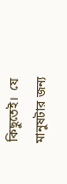কিছুতেই।  যে মানুষটার জন্য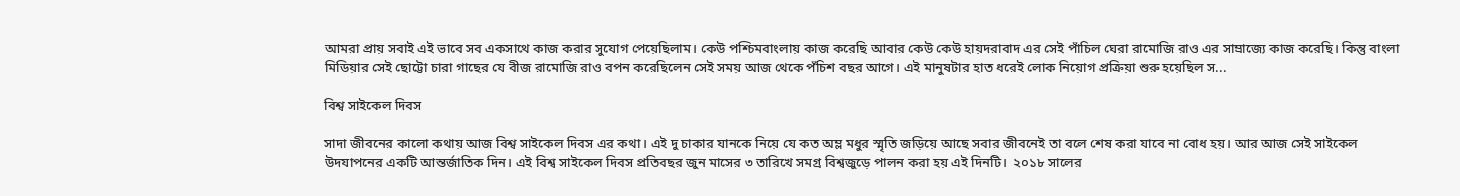আমরা প্রায় সবাই এই ভাবে সব একসাথে কাজ করার সুযোগ পেয়েছিলাম। কেউ পশ্চিমবাংলায় কাজ করেছি আবার কেউ কেউ হায়দরাবাদ এর সেই পাঁচিল ঘেরা রামোজি রাও এর সাম্রাজ্যে কাজ করেছি। কিন্তু বাংলা মিডিয়ার সেই ছোট্টো চারা গাছের যে বীজ রামোজি রাও বপন করেছিলেন সেই সময় আজ থেকে পঁচিশ বছর আগে। এই মানুষটার হাত ধরেই লোক নিয়োগ প্রক্রিয়া শুরু হয়েছিল স...

বিশ্ব সাইকেল দিবস

সাদা জীবনের কালো কথায় আজ বিশ্ব সাইকেল দিবস এর কথা। এই দু চাকার যানকে নিয়ে যে কত অম্ল মধুর স্মৃতি জড়িয়ে আছে সবার জীবনেই তা বলে শেষ করা যাবে না বোধ হয়। আর আজ সেই সাইকেল উদযাপনের একটি আন্তর্জাতিক দিন। এই বিশ্ব সাইকেল দিবস প্রতিবছর জুন মাসের ৩ তারিখে সমগ্র বিশ্বজুড়ে পালন করা হয় এই দিনটি।  ২০১৮ সালের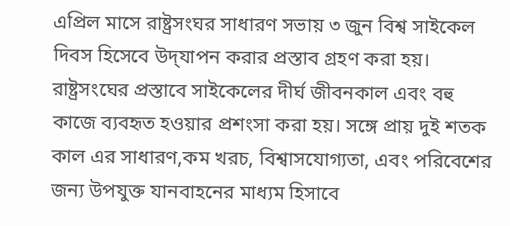এপ্রিল মাসে রাষ্ট্রসংঘর সাধারণ সভায় ৩ জুন বিশ্ব সাইকেল দিবস হিসেবে উদ্‌যাপন করার প্রস্তাব গ্রহণ করা হয়। রাষ্ট্রসংঘের প্রস্তাবে সাইকেলের দীর্ঘ জীবনকাল এবং বহু কাজে ব্যবহৃত হওয়ার প্রশংসা করা হয়। সঙ্গে প্রায় দুই শতক কাল এর সাধারণ,কম খরচ, বিশ্বাসযোগ্যতা, এবং পরিবেশের জন্য উপযুক্ত যানবাহনের মাধ্যম হিসাবে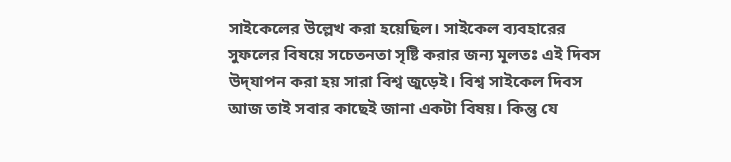সাইকেলের উল্লেখ করা হয়েছিল। সাইকেল ব্যবহারের সুফলের বিষয়ে সচেতনতা সৃষ্টি করার জন্য মূলতঃ এই দিবস উদ্‌যাপন করা হয় সারা বিশ্ব জুড়েই। বিশ্ব সাইকেল দিবস আজ তাই সবার কাছেই জানা একটা বিষয়। কিন্তু যে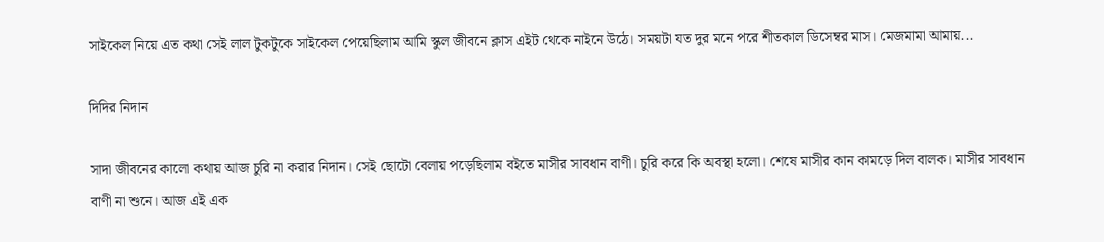সাইকেল নিয়ে এত কথা সেই লাল টুকটুকে সাইকেল পেয়েছিলাম আমি স্কুল জীবনে ক্লাস এইট থেকে নাইনে উঠে। সময়টা যত দুর মনে পরে শীতকাল ডিসেম্বর মাস। মেজমামা আমায়...

দিদির নিদান

সাদা জীবনের কালো কথায় আজ চুরি না করার নিদান। সেই ছোটো বেলায় পড়েছিলাম বইতে মাসীর সাবধান বাণী। চুরি করে কি অবস্থা হলো। শেষে মাসীর কান কামড়ে দিল বালক। মাসীর সাবধান বাণী না শুনে। আজ এই এক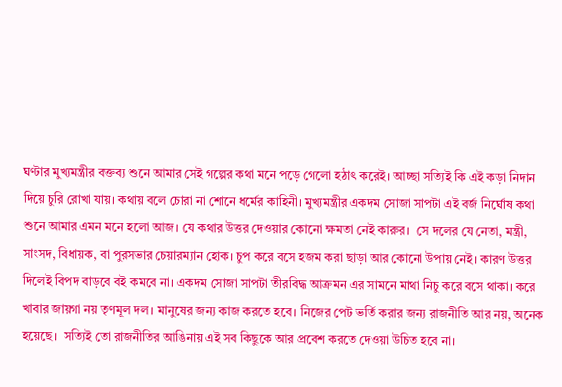ঘণ্টার মুখ্যমন্ত্রীর বক্তব্য শুনে আমার সেই গল্পের কথা মনে পড়ে গেলো হঠাৎ করেই। আচ্ছা সত্যিই কি এই কড়া নিদান দিয়ে চুরি রোখা যায়। কথায় বলে চোরা না শোনে ধর্মের কাহিনী। মুখ্যমন্ত্রীর একদম সোজা সাপটা এই বর্জ নির্ঘোষ কথা শুনে আমার এমন মনে হলো আজ। যে কথার উত্তর দেওয়ার কোনো ক্ষমতা নেই কারুর।  সে দলের যে নেতা, মন্ত্রী, সাংসদ, বিধায়ক, বা পুরসভার চেয়ারম্যান হোক। চুপ করে বসে হজম করা ছাড়া আর কোনো উপায় নেই। কারণ উত্তর দিলেই বিপদ বাড়বে বই কমবে না। একদম সোজা সাপটা তীরবিদ্ধ আক্রমন এর সামনে মাথা নিচু করে বসে থাকা। করে খাবার জায়গা নয় তৃণমূল দল। মানুষের জন্য কাজ করতে হবে। নিজের পেট ভর্তি করার জন্য রাজনীতি আর নয়, অনেক হয়েছে।  সত্যিই তো রাজনীতির আঙিনায় এই সব কিছুকে আর প্রবেশ করতে দেওয়া উচিত হবে না।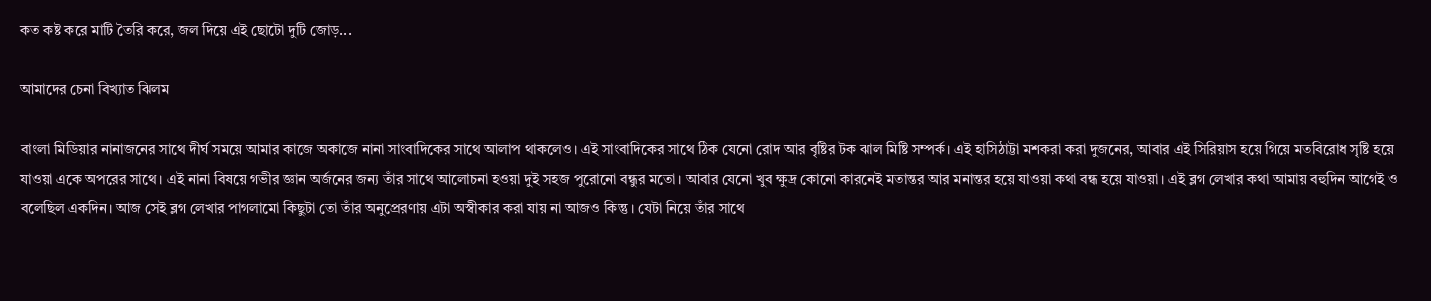কত কষ্ট করে মাটি তৈরি করে, জল দিয়ে এই ছোটো দুটি জোড়...

আমাদের চেনা বিখ্যাত ঝিলম

বাংলা মিডিয়ার নানাজনের সাথে দীর্ঘ সময়ে আমার কাজে অকাজে নানা সাংবাদিকের সাথে আলাপ থাকলেও। এই সাংবাদিকের সাথে ঠিক যেনো রোদ আর বৃষ্টির টক ঝাল মিষ্টি সম্পর্ক। এই হাসিঠাট্টা মশকরা করা দুজনের, আবার এই সিরিয়াস হয়ে গিয়ে মতবিরোধ সৃষ্টি হয়ে যাওয়া একে অপরের সাথে। এই নানা বিষয়ে গভীর জ্ঞান অর্জনের জন্য তাঁর সাথে আলোচনা হওয়া দুই সহজ পুরোনো বন্ধুর মতো। আবার যেনো খুব ক্ষুদ্র কোনো কারনেই মতান্তর আর মনান্তর হয়ে যাওয়া কথা বন্ধ হয়ে যাওয়া। এই ব্লগ লেখার কথা আমায় বহুদিন আগেই ও বলেছিল একদিন। আজ সেই ব্লগ লেখার পাগলামো কিছুটা তো তাঁর অনুপ্রেরণায় এটা অস্বীকার করা যায় না আজও কিন্তু । যেটা নিয়ে তাঁর সাথে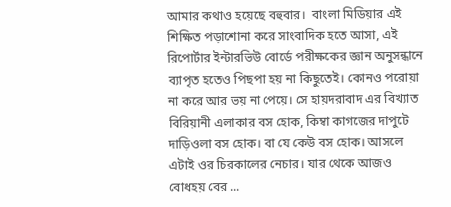আমার কথাও হয়েছে বহুবার।  বাংলা মিডিয়ার এই শিক্ষিত পড়াশোনা করে সাংবাদিক হতে আসা, এই রিপোর্টার ইন্টারভিউ বোর্ডে পরীক্ষকের জ্ঞান অনুসন্ধানে ব্যাপৃত হতেও পিছপা হয় না কিছুতেই। কোনও পরোয়া না করে আর ভয় না পেয়ে। সে হায়দরাবাদ এর বিখ্যাত বিরিয়ানী এলাকার বস হোক, কিম্বা কাগজের দাপুটে দাড়িওলা বস হোক। বা যে কেউ বস হোক। আসলে এটাই ওর চিরকালের নেচার। যার থেকে আজও বোধহয় বের ...